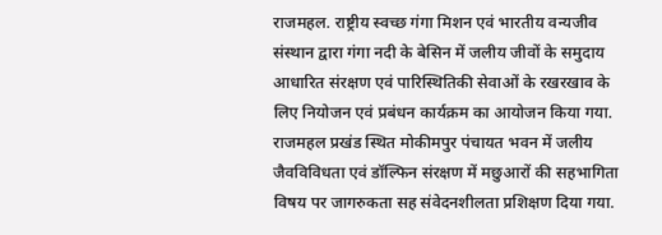राजमहल. राष्ट्रीय स्वच्छ गंगा मिशन एवं भारतीय वन्यजीव संस्थान द्वारा गंगा नदी के बेसिन में जलीय जीवों के समुदाय आधारित संरक्षण एवं पारिस्थितिकी सेवाओं के रखरखाव के लिए नियोजन एवं प्रबंधन कार्यक्रम का आयोजन किया गया. राजमहल प्रखंड स्थित मोकीमपुर पंचायत भवन में जलीय जैवविविधता एवं डॉल्फिन संरक्षण में मछुआरों की सहभागिता विषय पर जागरुकता सह संवेदनशीलता प्रशिक्षण दिया गया.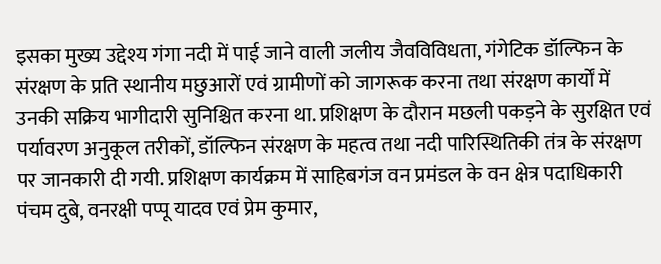इसका मुख्य उद्देश्य गंगा नदी में पाई जाने वाली जलीय जैवविविधता, गंगेटिक डॉल्फिन के संरक्षण के प्रति स्थानीय मछुआरों एवं ग्रामीणों को जागरूक करना तथा संरक्षण कार्यों में उनकी सक्रिय भागीदारी सुनिश्चित करना था. प्रशिक्षण के दौरान मछली पकड़ने के सुरक्षित एवं पर्यावरण अनुकूल तरीकों, डॉल्फिन संरक्षण के महत्व तथा नदी पारिस्थितिकी तंत्र के संरक्षण पर जानकारी दी गयी. प्रशिक्षण कार्यक्रम में साहिबगंज वन प्रमंडल के वन क्षेत्र पदाधिकारी पंचम दुबे, वनरक्षी पप्पू यादव एवं प्रेम कुमार,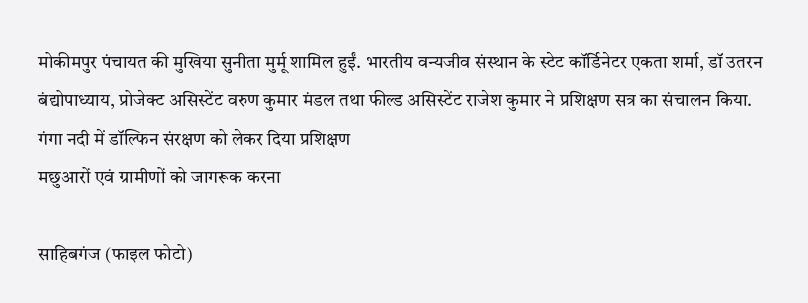मोकीमपुर पंचायत की मुखिया सुनीता मुर्मू शामिल हुईं. भारतीय वन्यजीव संस्थान के स्टेट कॉर्डिनेटर एकता शर्मा, डॉ उतरन बंद्योपाध्याय, प्रोजेक्ट असिस्टेंट वरुण कुमार मंडल तथा फील्ड असिस्टेंट राजेश कुमार ने प्रशिक्षण सत्र का संचालन किया.
गंगा नदी में डॉल्फिन संरक्षण को लेकर दिया प्रशिक्षण
मछुआरों एवं ग्रामीणों को जागरूक करना

साहिबगंज (फाइल फोटो)